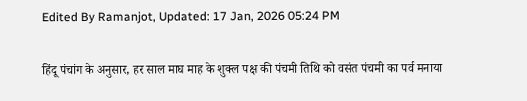Edited By Ramanjot, Updated: 17 Jan, 2026 05:24 PM

हिंदू पंचांग के अनुसार, हर साल माघ माह के शुक्ल पक्ष की पंचमी तिथि को वसंत पंचमी का पर्व मनाया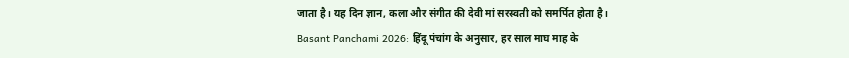जाता है। यह दिन ज्ञान, कला और संगीत की देवी मां सरस्वती को समर्पित होता है।
Basant Panchami 2026: हिंदू पंचांग के अनुसार, हर साल माघ माह के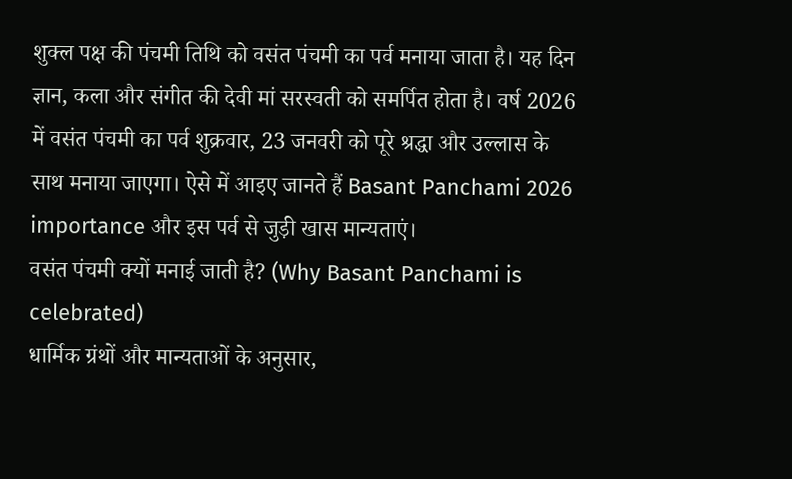शुक्ल पक्ष की पंचमी तिथि को वसंत पंचमी का पर्व मनाया जाता है। यह दिन ज्ञान, कला और संगीत की देवी मां सरस्वती को समर्पित होता है। वर्ष 2026 में वसंत पंचमी का पर्व शुक्रवार, 23 जनवरी को पूरे श्रद्धा और उल्लास के साथ मनाया जाएगा। ऐसे में आइए जानते हैं Basant Panchami 2026 importance और इस पर्व से जुड़ी खास मान्यताएं।
वसंत पंचमी क्यों मनाई जाती है? (Why Basant Panchami is celebrated)
धार्मिक ग्रंथों और मान्यताओं के अनुसार,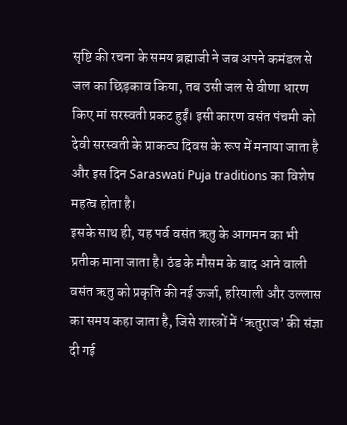सृष्टि की रचना के समय ब्रह्माजी ने जब अपने कमंडल से जल का छिड़काव किया, तब उसी जल से वीणा धारण किए मां सरस्वती प्रकट हुईं। इसी कारण वसंत पंचमी को देवी सरस्वती के प्राकट्य दिवस के रूप में मनाया जाता है और इस दिन Saraswati Puja traditions का विशेष महत्व होता है।
इसके साथ ही, यह पर्व वसंत ऋतु के आगमन का भी प्रतीक माना जाता है। ठंड के मौसम के बाद आने वाली वसंत ऋतु को प्रकृति की नई ऊर्जा, हरियाली और उल्लास का समय कहा जाता है, जिसे शास्त्रों में ‘ऋतुराज’ की संज्ञा दी गई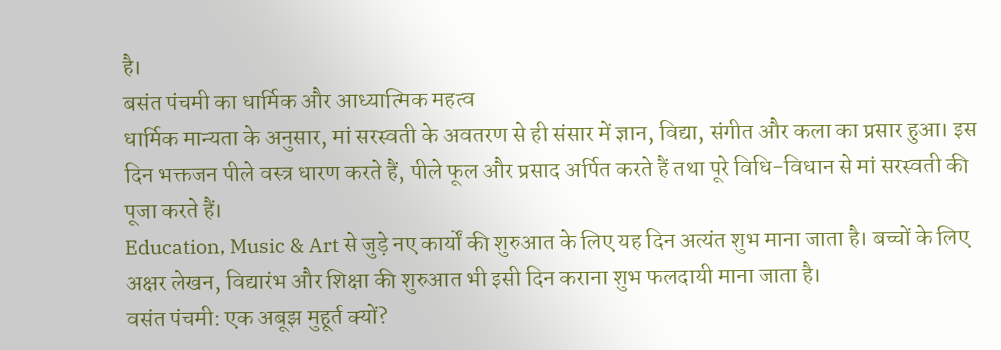है।
बसंत पंचमी का धार्मिक और आध्यात्मिक महत्व
धार्मिक मान्यता के अनुसार, मां सरस्वती के अवतरण से ही संसार में ज्ञान, विद्या, संगीत और कला का प्रसार हुआ। इस दिन भक्तजन पीले वस्त्र धारण करते हैं, पीले फूल और प्रसाद अर्पित करते हैं तथा पूरे विधि-विधान से मां सरस्वती की पूजा करते हैं।
Education, Music & Art से जुड़े नए कार्यों की शुरुआत के लिए यह दिन अत्यंत शुभ माना जाता है। बच्चों के लिए अक्षर लेखन, विद्यारंभ और शिक्षा की शुरुआत भी इसी दिन कराना शुभ फलदायी माना जाता है।
वसंत पंचमी: एक अबूझ मुहूर्त क्यों?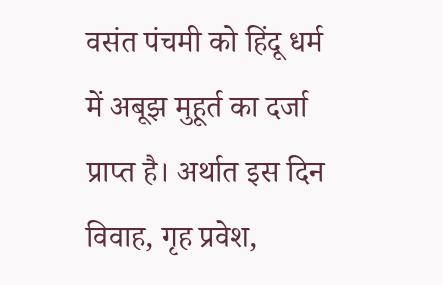वसंत पंचमी को हिंदू धर्म में अबूझ मुहूर्त का दर्जा प्राप्त है। अर्थात इस दिन विवाह, गृह प्रवेश,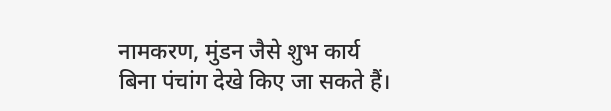नामकरण, मुंडन जैसे शुभ कार्य बिना पंचांग देखे किए जा सकते हैं।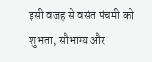इसी वजह से वसंत पंचमी को शुभता, सौभाग्य और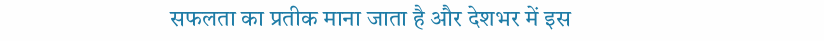सफलता का प्रतीक माना जाता है और देशभर में इस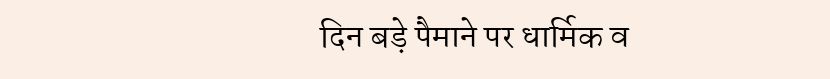दिन बड़े पैमाने पर धार्मिक व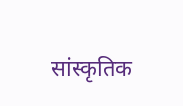सांस्कृतिक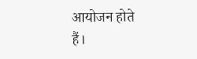आयोजन होते हैं।